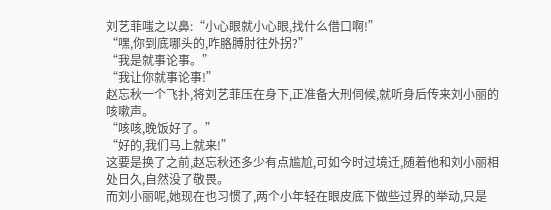刘艺菲嗤之以鼻:“小心眼就小心眼,找什么借口啊!”
“嘿,你到底哪头的,咋胳膊肘往外拐?”
“我是就事论事。”
“我让你就事论事!”
赵忘秋一个飞扑,将刘艺菲压在身下,正准备大刑伺候,就听身后传来刘小丽的咳嗽声。
“咳咳,晚饭好了。”
“好的,我们马上就来!”
这要是换了之前,赵忘秋还多少有点尴尬,可如今时过境迁,随着他和刘小丽相处日久,自然没了敬畏。
而刘小丽呢,她现在也习惯了,两个小年轻在眼皮底下做些过界的举动,只是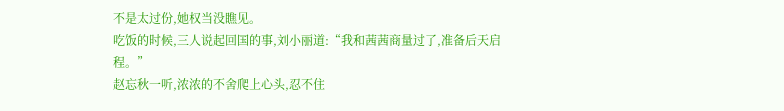不是太过份,她权当没瞧见。
吃饭的时候,三人说起回国的事,刘小丽道:“我和茜茜商量过了,准备后天启程。”
赵忘秋一听,浓浓的不舍爬上心头,忍不住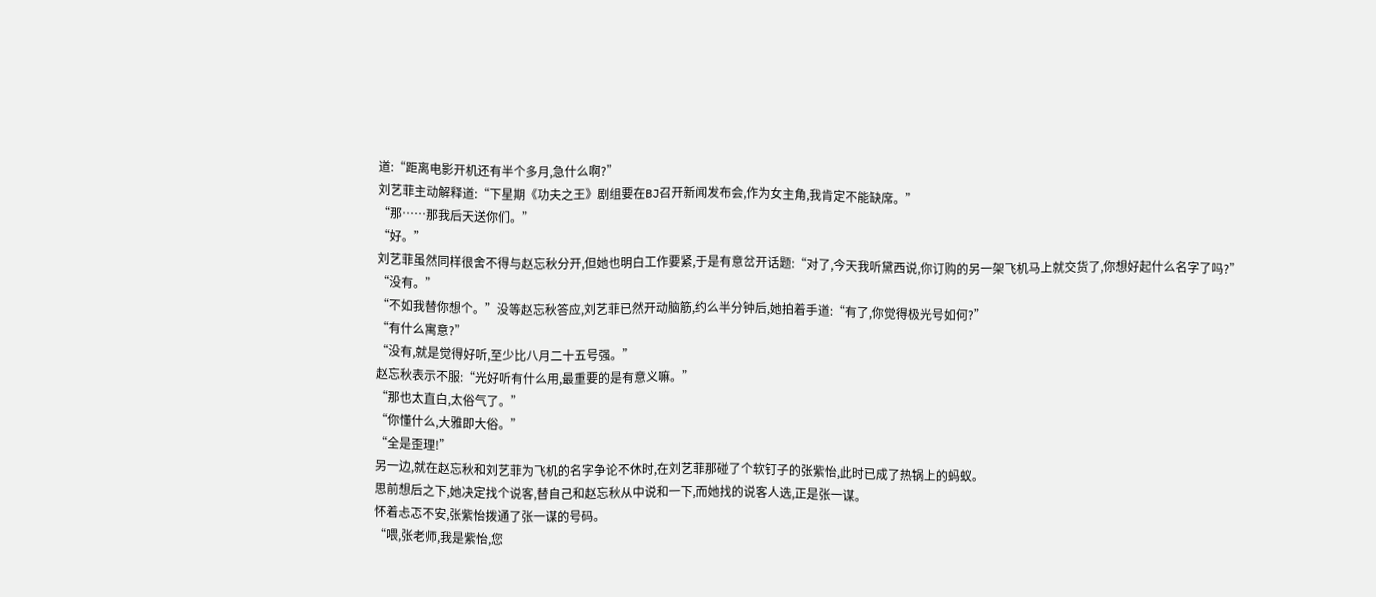道:“距离电影开机还有半个多月,急什么啊?”
刘艺菲主动解释道:“下星期《功夫之王》剧组要在BJ召开新闻发布会,作为女主角,我肯定不能缺席。”
“那……那我后天送你们。”
“好。”
刘艺菲虽然同样很舍不得与赵忘秋分开,但她也明白工作要紧,于是有意岔开话题:“对了,今天我听黛西说,你订购的另一架飞机马上就交货了,你想好起什么名字了吗?”
“没有。”
“不如我替你想个。”没等赵忘秋答应,刘艺菲已然开动脑筋,约么半分钟后,她拍着手道:“有了,你觉得极光号如何?”
“有什么寓意?”
“没有,就是觉得好听,至少比八月二十五号强。”
赵忘秋表示不服:“光好听有什么用,最重要的是有意义嘛。”
“那也太直白,太俗气了。”
“你懂什么,大雅即大俗。”
“全是歪理!”
另一边,就在赵忘秋和刘艺菲为飞机的名字争论不休时,在刘艺菲那碰了个软钉子的张紫怡,此时已成了热锅上的蚂蚁。
思前想后之下,她决定找个说客,替自己和赵忘秋从中说和一下,而她找的说客人选,正是张一谋。
怀着忐忑不安,张紫怡拨通了张一谋的号码。
“喂,张老师,我是紫怡,您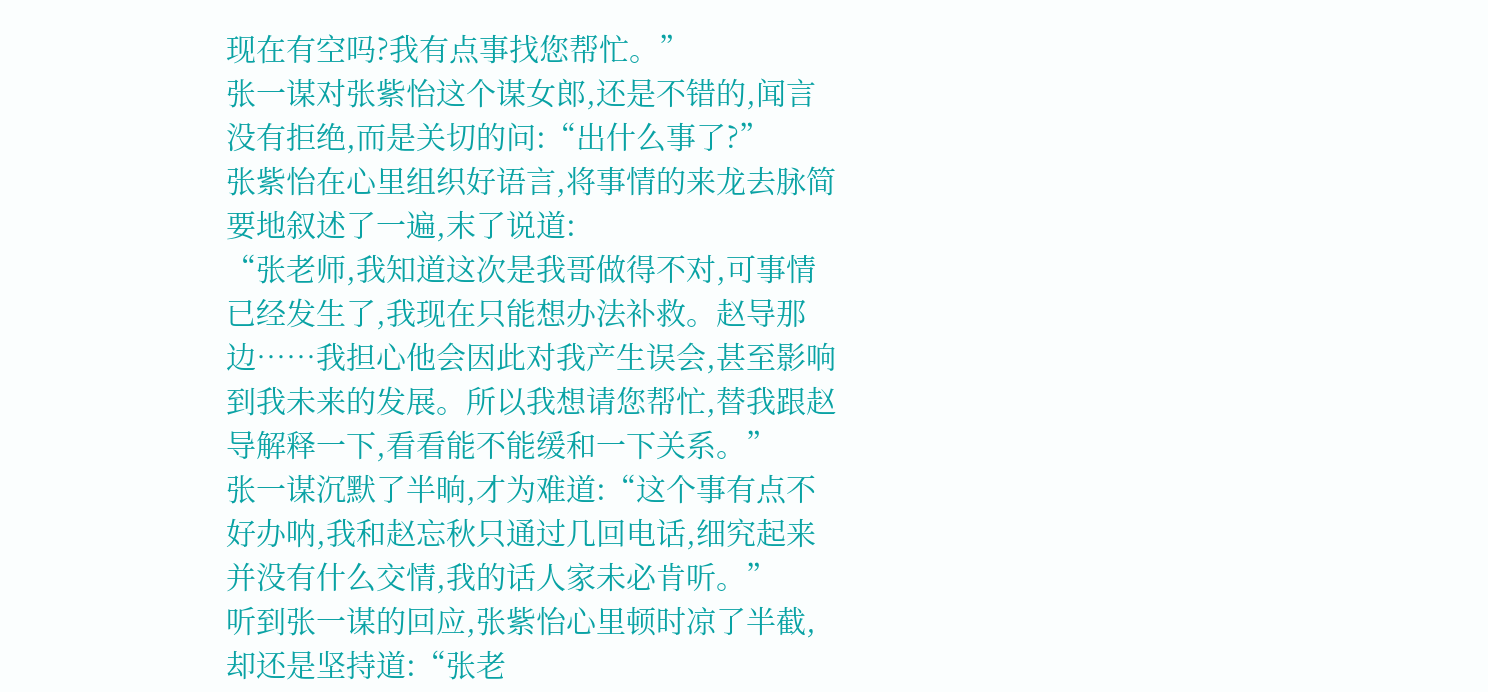现在有空吗?我有点事找您帮忙。”
张一谋对张紫怡这个谋女郎,还是不错的,闻言没有拒绝,而是关切的问:“出什么事了?”
张紫怡在心里组织好语言,将事情的来龙去脉简要地叙述了一遍,末了说道:
“张老师,我知道这次是我哥做得不对,可事情已经发生了,我现在只能想办法补救。赵导那边……我担心他会因此对我产生误会,甚至影响到我未来的发展。所以我想请您帮忙,替我跟赵导解释一下,看看能不能缓和一下关系。”
张一谋沉默了半晌,才为难道:“这个事有点不好办呐,我和赵忘秋只通过几回电话,细究起来并没有什么交情,我的话人家未必肯听。”
听到张一谋的回应,张紫怡心里顿时凉了半截,却还是坚持道:“张老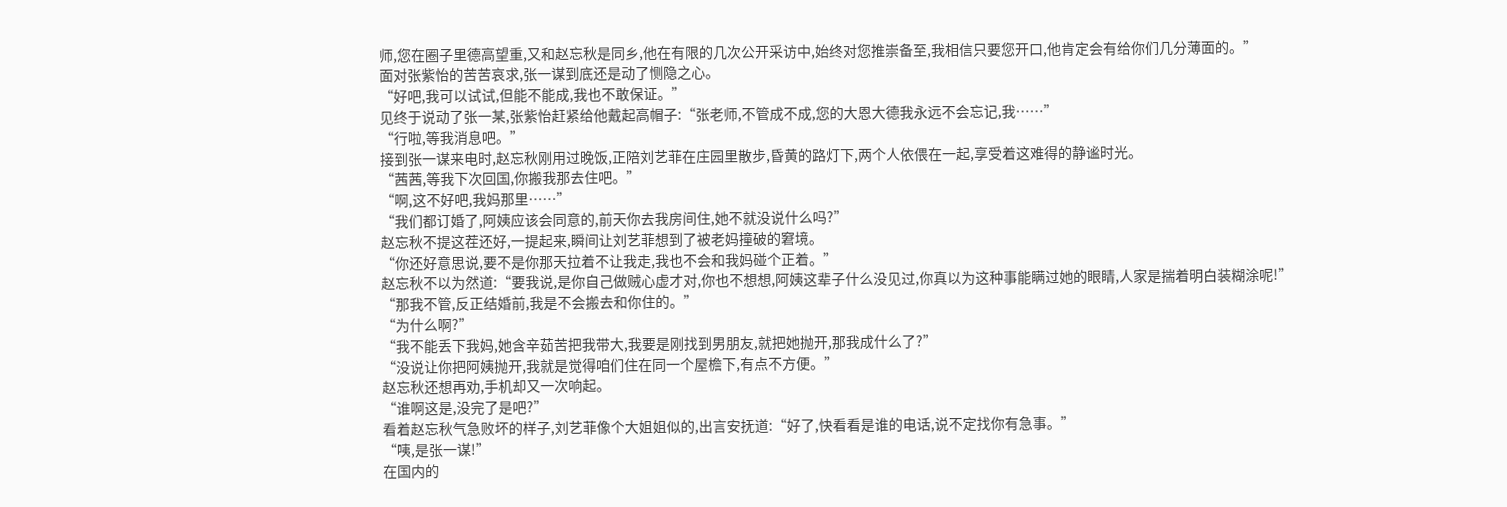师,您在圈子里德高望重,又和赵忘秋是同乡,他在有限的几次公开采访中,始终对您推崇备至,我相信只要您开口,他肯定会有给你们几分薄面的。”
面对张紫怡的苦苦哀求,张一谋到底还是动了恻隐之心。
“好吧,我可以试试,但能不能成,我也不敢保证。”
见终于说动了张一某,张紫怡赶紧给他戴起高帽子:“张老师,不管成不成,您的大恩大德我永远不会忘记,我……”
“行啦,等我消息吧。”
接到张一谋来电时,赵忘秋刚用过晚饭,正陪刘艺菲在庄园里散步,昏黄的路灯下,两个人依偎在一起,享受着这难得的静谧时光。
“茜茜,等我下次回国,你搬我那去住吧。”
“啊,这不好吧,我妈那里……”
“我们都订婚了,阿姨应该会同意的,前天你去我房间住,她不就没说什么吗?”
赵忘秋不提这茬还好,一提起来,瞬间让刘艺菲想到了被老妈撞破的窘境。
“你还好意思说,要不是你那天拉着不让我走,我也不会和我妈碰个正着。”
赵忘秋不以为然道:“要我说,是你自己做贼心虚才对,你也不想想,阿姨这辈子什么没见过,你真以为这种事能瞒过她的眼睛,人家是揣着明白装糊涂呢!”
“那我不管,反正结婚前,我是不会搬去和你住的。”
“为什么啊?”
“我不能丢下我妈,她含辛茹苦把我带大,我要是刚找到男朋友,就把她抛开,那我成什么了?”
“没说让你把阿姨抛开,我就是觉得咱们住在同一个屋檐下,有点不方便。”
赵忘秋还想再劝,手机却又一次响起。
“谁啊这是,没完了是吧?”
看着赵忘秋气急败坏的样子,刘艺菲像个大姐姐似的,出言安抚道:“好了,快看看是谁的电话,说不定找你有急事。”
“咦,是张一谋!”
在国内的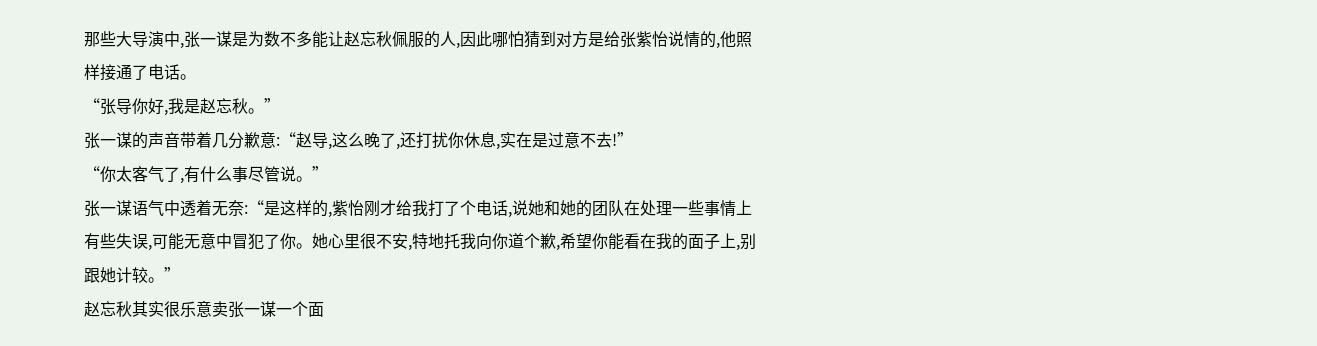那些大导演中,张一谋是为数不多能让赵忘秋佩服的人,因此哪怕猜到对方是给张紫怡说情的,他照样接通了电话。
“张导你好,我是赵忘秋。”
张一谋的声音带着几分歉意:“赵导,这么晚了,还打扰你休息,实在是过意不去!”
“你太客气了,有什么事尽管说。”
张一谋语气中透着无奈:“是这样的,紫怡刚才给我打了个电话,说她和她的团队在处理一些事情上有些失误,可能无意中冒犯了你。她心里很不安,特地托我向你道个歉,希望你能看在我的面子上,别跟她计较。”
赵忘秋其实很乐意卖张一谋一个面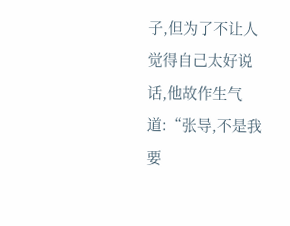子,但为了不让人觉得自己太好说话,他故作生气道:“张导,不是我要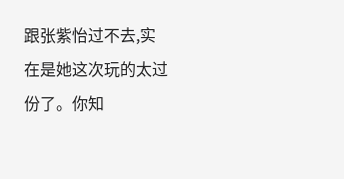跟张紫怡过不去,实在是她这次玩的太过份了。你知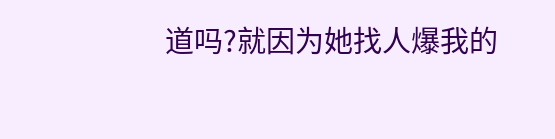道吗?就因为她找人爆我的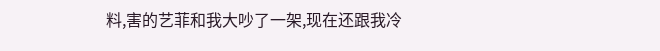料,害的艺菲和我大吵了一架,现在还跟我冷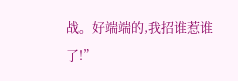战。好端端的,我招谁惹谁了!”